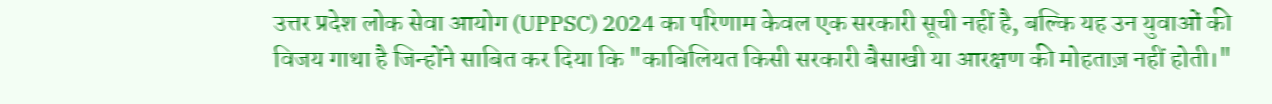उत्तर प्रदेश लोक सेवा आयोग (UPPSC) 2024 का परिणाम केवल एक सरकारी सूची नहीं है, बल्कि यह उन युवाओं की विजय गाथा है जिन्होंने साबित कर दिया कि "काबिलियत किसी सरकारी बैसाखी या आरक्षण की मोहताज़ नहीं होती।"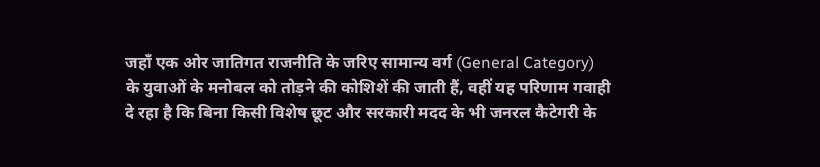जहाँ एक ओर जातिगत राजनीति के जरिए सामान्य वर्ग (General Category) के युवाओं के मनोबल को तोड़ने की कोशिशें की जाती हैं, वहीं यह परिणाम गवाही दे रहा है कि बिना किसी विशेष छूट और सरकारी मदद के भी जनरल कैटेगरी के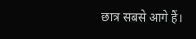छात्र सबसे आगे हैं।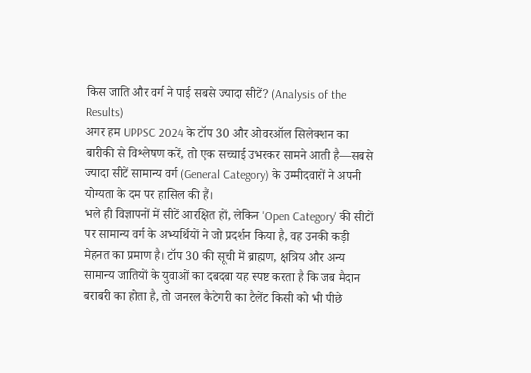किस जाति और वर्ग ने पाई सबसे ज्यादा सीटें? (Analysis of the Results)
अगर हम UPPSC 2024 के टॉप 30 और ओवरऑल सिलेक्शन का बारीकी से विश्लेषण करें, तो एक सच्चाई उभरकर सामने आती है—सबसे ज्यादा सीटें सामान्य वर्ग (General Category) के उम्मीदवारों ने अपनी योग्यता के दम पर हासिल की हैं।
भले ही विज्ञापनों में सीटें आरक्षित हों, लेकिन 'Open Category' की सीटों पर सामान्य वर्ग के अभ्यर्थियों ने जो प्रदर्शन किया है, वह उनकी कड़ी मेहनत का प्रमाण है। टॉप 30 की सूची में ब्राह्मण, क्षत्रिय और अन्य सामान्य जातियों के युवाओं का दबदबा यह स्पष्ट करता है कि जब मैदान बराबरी का होता है, तो जनरल कैटेगरी का टैलेंट किसी को भी पीछे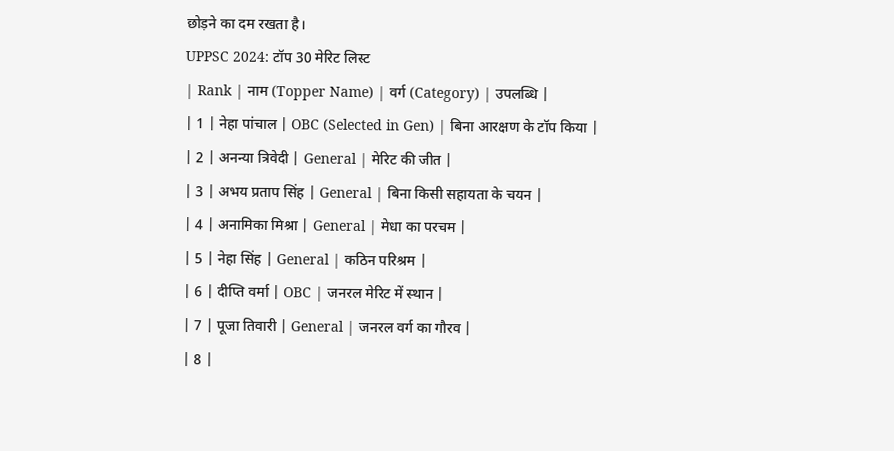छोड़ने का दम रखता है।
UPPSC 2024: टॉप 30 मेरिट लिस्ट
| Rank | नाम (Topper Name) | वर्ग (Category) | उपलब्धि |
| 1 | नेहा पांचाल | OBC (Selected in Gen) | बिना आरक्षण के टॉप किया |
| 2 | अनन्या त्रिवेदी | General | मेरिट की जीत |
| 3 | अभय प्रताप सिंह | General | बिना किसी सहायता के चयन |
| 4 | अनामिका मिश्रा | General | मेधा का परचम |
| 5 | नेहा सिंह | General | कठिन परिश्रम |
| 6 | दीप्ति वर्मा | OBC | जनरल मेरिट में स्थान |
| 7 | पूजा तिवारी | General | जनरल वर्ग का गौरव |
| 8 |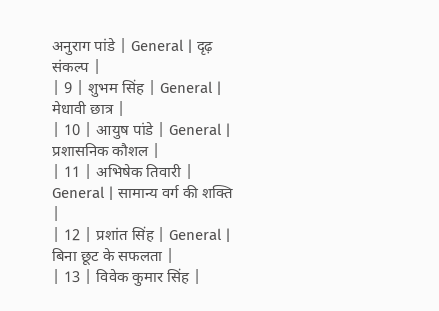अनुराग पांडे | General | दृढ़ संकल्प |
| 9 | शुभम सिंह | General | मेधावी छात्र |
| 10 | आयुष पांडे | General | प्रशासनिक कौशल |
| 11 | अभिषेक तिवारी | General | सामान्य वर्ग की शक्ति |
| 12 | प्रशांत सिंह | General | बिना छूट के सफलता |
| 13 | विवेक कुमार सिंह |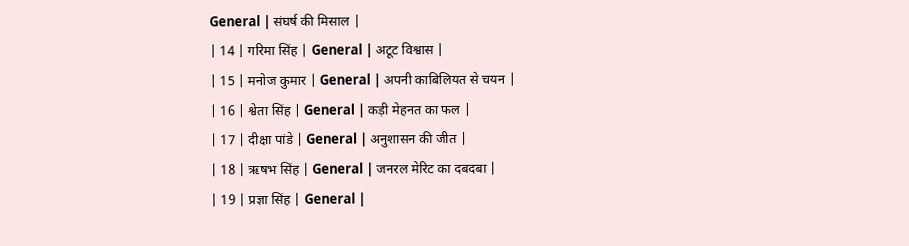General | संघर्ष की मिसाल |
| 14 | गरिमा सिंह | General | अटूट विश्वास |
| 15 | मनोज कुमार | General | अपनी काबिलियत से चयन |
| 16 | श्वेता सिंह | General | कड़ी मेहनत का फल |
| 17 | दीक्षा पांडे | General | अनुशासन की जीत |
| 18 | ऋषभ सिंह | General | जनरल मेरिट का दबदबा |
| 19 | प्रज्ञा सिंह | General |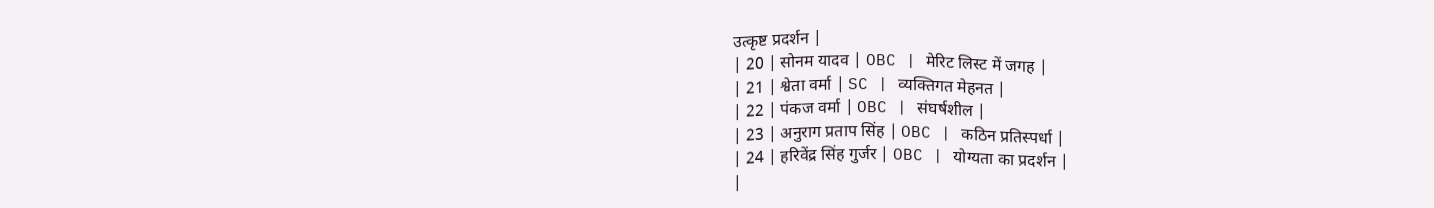उत्कृष्ट प्रदर्शन |
| 20 | सोनम यादव | OBC | मेरिट लिस्ट में जगह |
| 21 | श्वेता वर्मा | SC | व्यक्तिगत मेहनत |
| 22 | पंकज वर्मा | OBC | संघर्षशील |
| 23 | अनुराग प्रताप सिंह | OBC | कठिन प्रतिस्पर्धा |
| 24 | हरिवेंद्र सिंह गुर्जर | OBC | योग्यता का प्रदर्शन |
|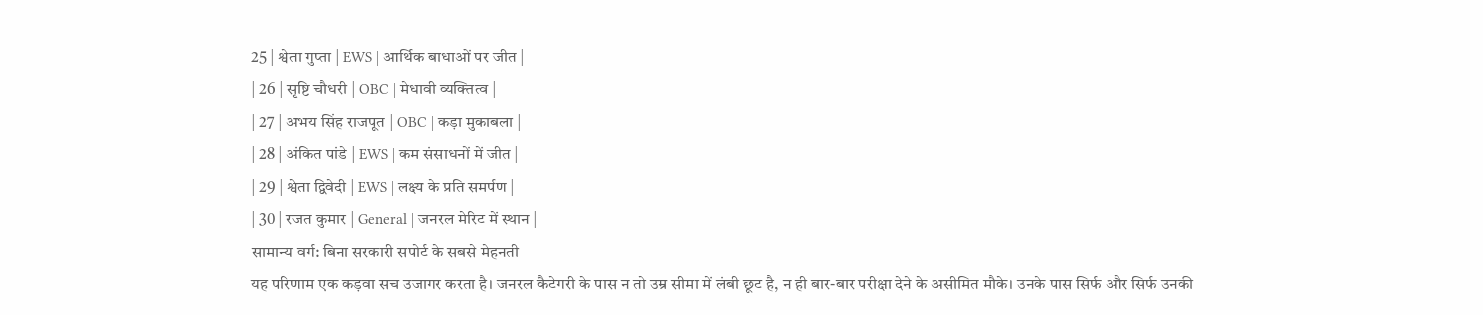25 | श्वेता गुप्ता | EWS | आर्थिक बाधाओं पर जीत |
| 26 | सृष्टि चौधरी | OBC | मेधावी व्यक्तित्व |
| 27 | अभय सिंह राजपूत | OBC | कड़ा मुकाबला |
| 28 | अंकित पांडे | EWS | कम संसाधनों में जीत |
| 29 | श्वेता द्विवेदी | EWS | लक्ष्य के प्रति समर्पण |
| 30 | रजत कुमार | General | जनरल मेरिट में स्थान |
सामान्य वर्ग: बिना सरकारी सपोर्ट के सबसे मेहनती
यह परिणाम एक कड़वा सच उजागर करता है। जनरल कैटेगरी के पास न तो उम्र सीमा में लंबी छूट है, न ही बार-बार परीक्षा देने के असीमित मौके। उनके पास सिर्फ और सिर्फ उनकी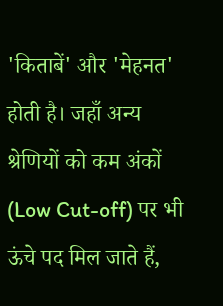'किताबें' और 'मेहनत' होती है। जहाँ अन्य श्रेणियों को कम अंकों (Low Cut-off) पर भी ऊंचे पद मिल जाते हैं,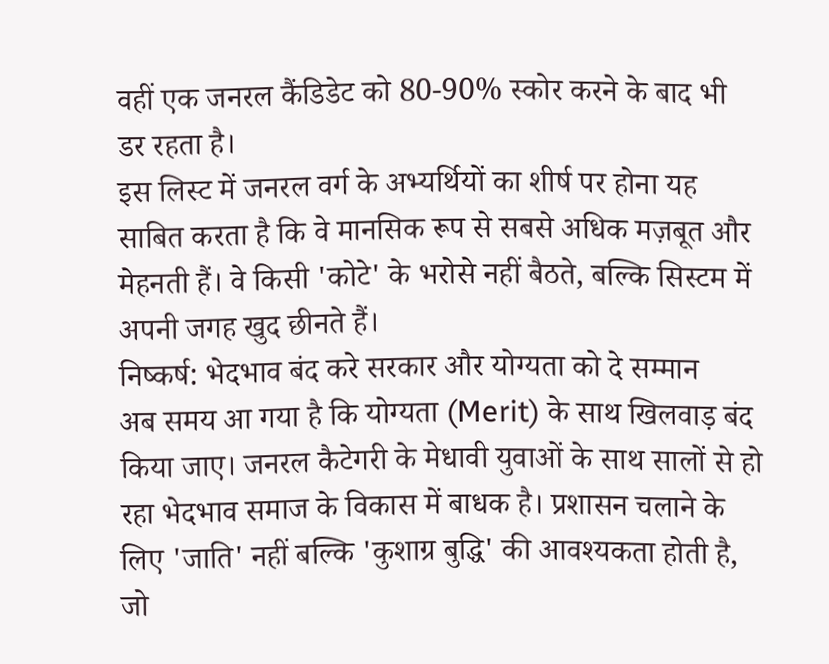वहीं एक जनरल कैंडिडेट को 80-90% स्कोर करने के बाद भी डर रहता है।
इस लिस्ट में जनरल वर्ग के अभ्यर्थियों का शीर्ष पर होना यह साबित करता है कि वे मानसिक रूप से सबसे अधिक मज़बूत और मेहनती हैं। वे किसी 'कोटे' के भरोसे नहीं बैठते, बल्कि सिस्टम में अपनी जगह खुद छीनते हैं।
निष्कर्ष: भेदभाव बंद करे सरकार और योग्यता को दे सम्मान
अब समय आ गया है कि योग्यता (Merit) के साथ खिलवाड़ बंद किया जाए। जनरल कैटेगरी के मेधावी युवाओं के साथ सालों से हो रहा भेदभाव समाज के विकास में बाधक है। प्रशासन चलाने के लिए 'जाति' नहीं बल्कि 'कुशाग्र बुद्धि' की आवश्यकता होती है, जो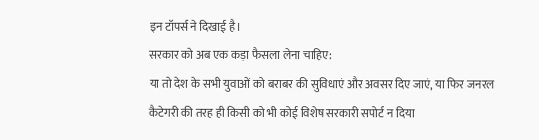इन टॉपर्स ने दिखाई है।
सरकार को अब एक कड़ा फैसला लेना चाहिए:
या तो देश के सभी युवाओं को बराबर की सुविधाएं और अवसर दिए जाएं, या फिर जनरल कैटेगरी की तरह ही किसी को भी कोई विशेष सरकारी सपोर्ट न दिया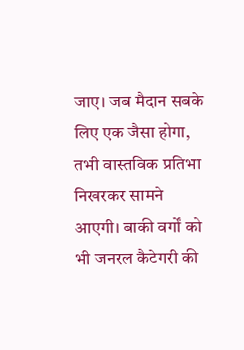जाए। जब मैदान सबके लिए एक जैसा होगा, तभी वास्तविक प्रतिभा निखरकर सामने आएगी। बाकी वर्गों को भी जनरल कैटेगरी की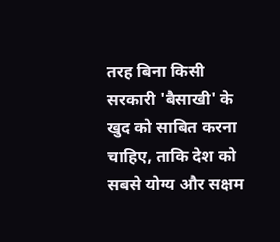तरह बिना किसी सरकारी 'बैसाखी' के खुद को साबित करना चाहिए, ताकि देश को सबसे योग्य और सक्षम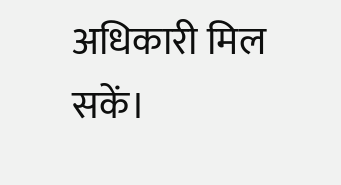अधिकारी मिल सकें।